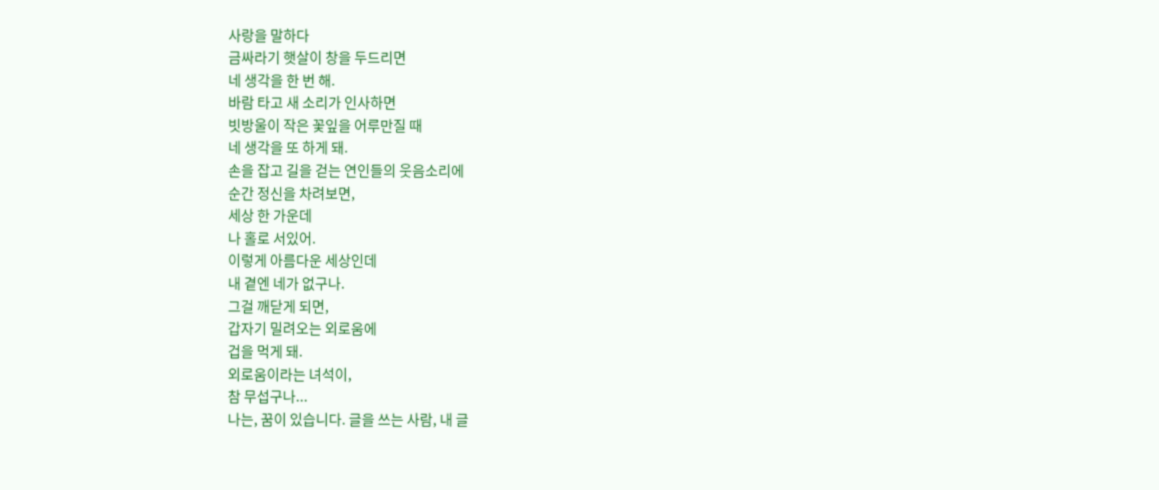사랑을 말하다
금싸라기 햇살이 창을 두드리면
네 생각을 한 번 해.
바람 타고 새 소리가 인사하면
빗방울이 작은 꽃잎을 어루만질 때
네 생각을 또 하게 돼.
손을 잡고 길을 걷는 연인들의 웃음소리에
순간 정신을 차려보면,
세상 한 가운데
나 홀로 서있어.
이렇게 아름다운 세상인데
내 곁엔 네가 없구나.
그걸 깨닫게 되면,
갑자기 밀려오는 외로움에
겁을 먹게 돼.
외로움이라는 녀석이,
참 무섭구나...
나는, 꿈이 있습니다. 글을 쓰는 사람, 내 글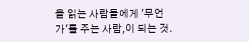을 읽는 사람들에게 '무언가'를 주는 사람,이 되는 것.